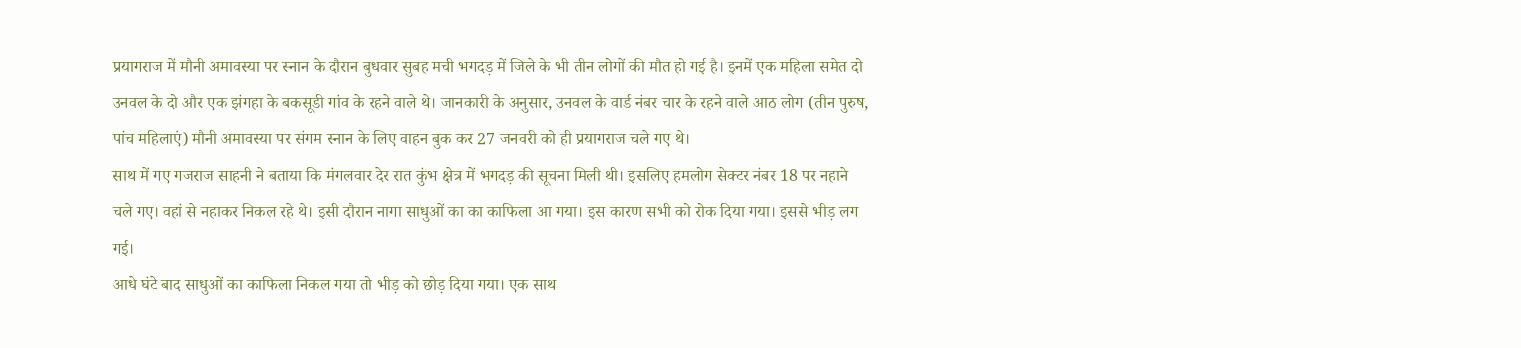प्रयागराज में मौनी अमावस्या पर स्नान के दौरान बुधवार सुबह मची भगदड़ में जिले के भी तीन लोगों की मौत हो गई है। इनमें एक महिला समेत दो उनवल के दो और एक झंगहा के बकसूडी गांव के रहने वाले थे। जानकारी के अनुसार, उनवल के वार्ड नंबर चार के रहने वाले आठ लोग (तीन पुरुष, पांच महिलाएं) मौनी अमावस्या पर संगम स्नान के लिए वाहन बुक कर 27 जनवरी को ही प्रयागराज चले गए थे।
साथ में गए गजराज साहनी ने बताया कि मंगलवार देर रात कुंभ क्षेत्र में भगदड़ की सूचना मिली थी। इसलिए हमलोग सेक्टर नंबर 18 पर नहाने चले गए। वहां से नहाकर निकल रहे थे। इसी दौरान नागा साधुओं का का काफिला आ गया। इस कारण सभी को रोक दिया गया। इससे भीड़ लग गई।
आधे घंटे बाद साधुओं का काफिला निकल गया तो भीड़ को छोड़ दिया गया। एक साथ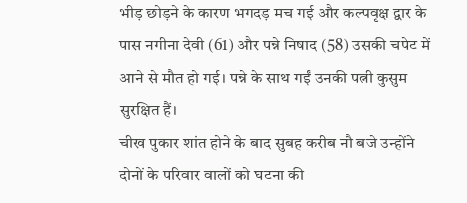भीड़ छोड़ने के कारण भगदड़ मच गई और कल्पवृक्ष द्वार के पास नगीना देवी (61) और पन्ने निषाद (58) उसकी चपेट में आने से मौत हो गई। पन्ने के साथ गईं उनकी पत्नी कुसुम सुरक्षित हैं।
चीख पुकार शांत होने के बाद सुबह करीब नौ बजे उन्होंने दोनों के परिवार वालों को घटना की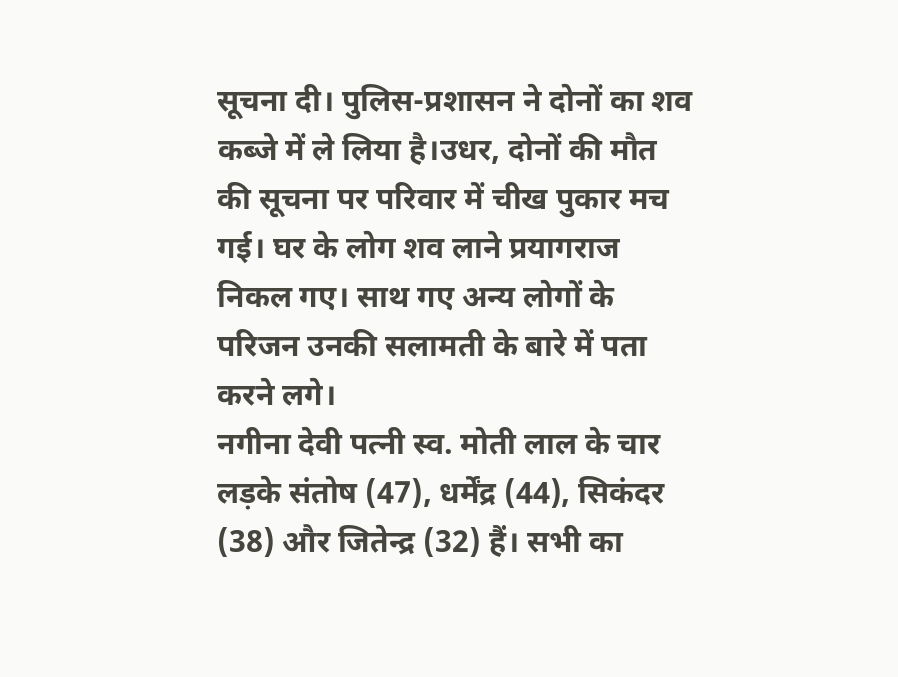सूचना दी। पुलिस-प्रशासन ने दोनों का शव कब्जे में ले लिया है।उधर, दोनों की मौत की सूचना पर परिवार में चीख पुकार मच गई। घर के लोग शव लाने प्रयागराज निकल गए। साथ गए अन्य लोगों के परिजन उनकी सलामती के बारे में पता करने लगे।
नगीना देवी पत्नी स्व. मोती लाल के चार लड़के संतोष (47), धर्मेंद्र (44), सिकंदर (38) और जितेन्द्र (32) हैं। सभी का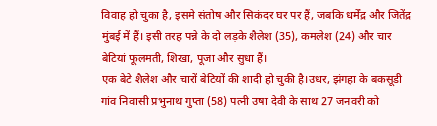विवाह हो चुका है, इसमे संतोष और सिकंदर घर पर हैं, जबकि धर्मेंद्र और जितेंद्र मुंबई में हैं। इसी तरह पन्ने के दो लड़के शैलेश (35), कमलेश (24) और चार बेटियां फूलमती, शिखा, पूजा और सुधा हैं।
एक बेटे शैलेश और चारों बेटियों की शादी हो चुकी है।उधर, झंगहा के बकसूडी गांव निवासी प्रभुनाथ गुप्ता (58) पत्नी उषा देवी के साथ 27 जनवरी को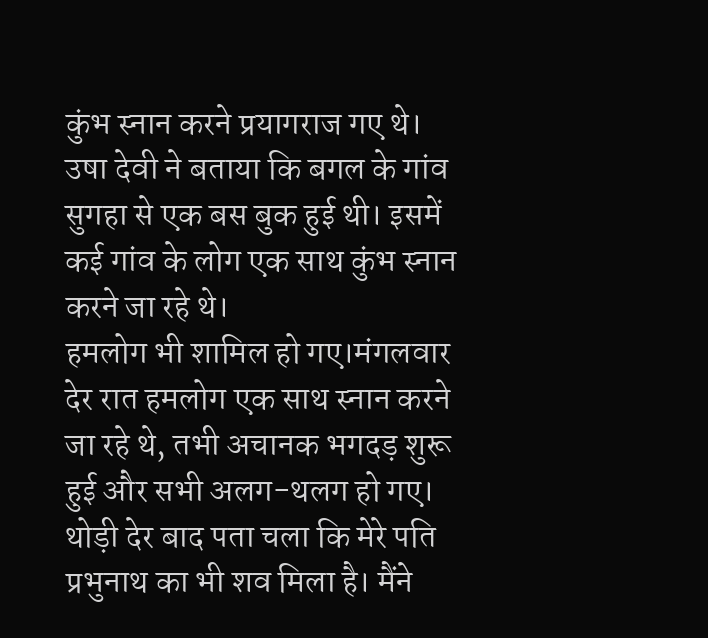कुंभ स्नान करने प्रयागराज गए थे। उषा देवी ने बताया कि बगल के गांव सुगहा से एक बस बुक हुई थी। इसमें कई गांव के लोग एक साथ कुंभ स्नान करने जा रहे थे।
हमलोग भी शामिल हो गए।मंगलवार देर रात हमलोग एक साथ स्नान करने जा रहे थे, तभी अचानक भगदड़ शुरू हुई और सभी अलग-थलग हो गए। थोड़ी देर बाद पता चला कि मेरे पति प्रभुनाथ का भी शव मिला है। मैंने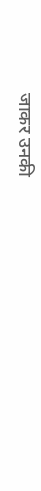जाकर उनकी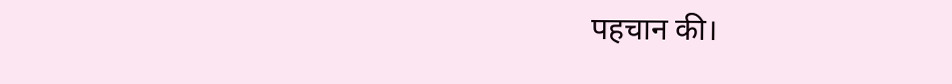पहचान की।